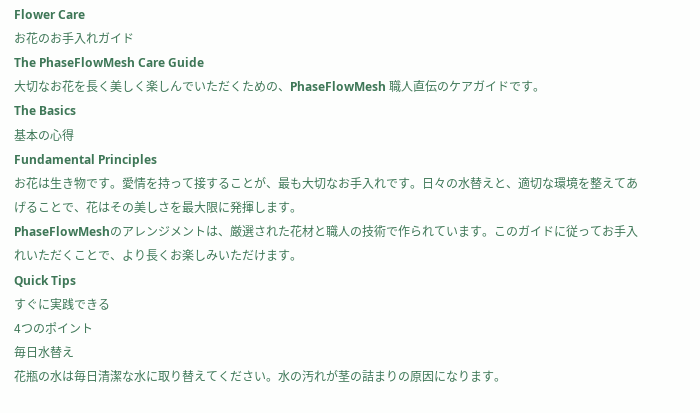Flower Care
お花のお手入れガイド
The PhaseFlowMesh Care Guide
大切なお花を長く美しく楽しんでいただくための、PhaseFlowMesh 職人直伝のケアガイドです。
The Basics
基本の心得
Fundamental Principles
お花は生き物です。愛情を持って接することが、最も大切なお手入れです。日々の水替えと、適切な環境を整えてあげることで、花はその美しさを最大限に発揮します。
PhaseFlowMeshのアレンジメントは、厳選された花材と職人の技術で作られています。このガイドに従ってお手入れいただくことで、より長くお楽しみいただけます。
Quick Tips
すぐに実践できる
4つのポイント
毎日水替え
花瓶の水は毎日清潔な水に取り替えてください。水の汚れが茎の詰まりの原因になります。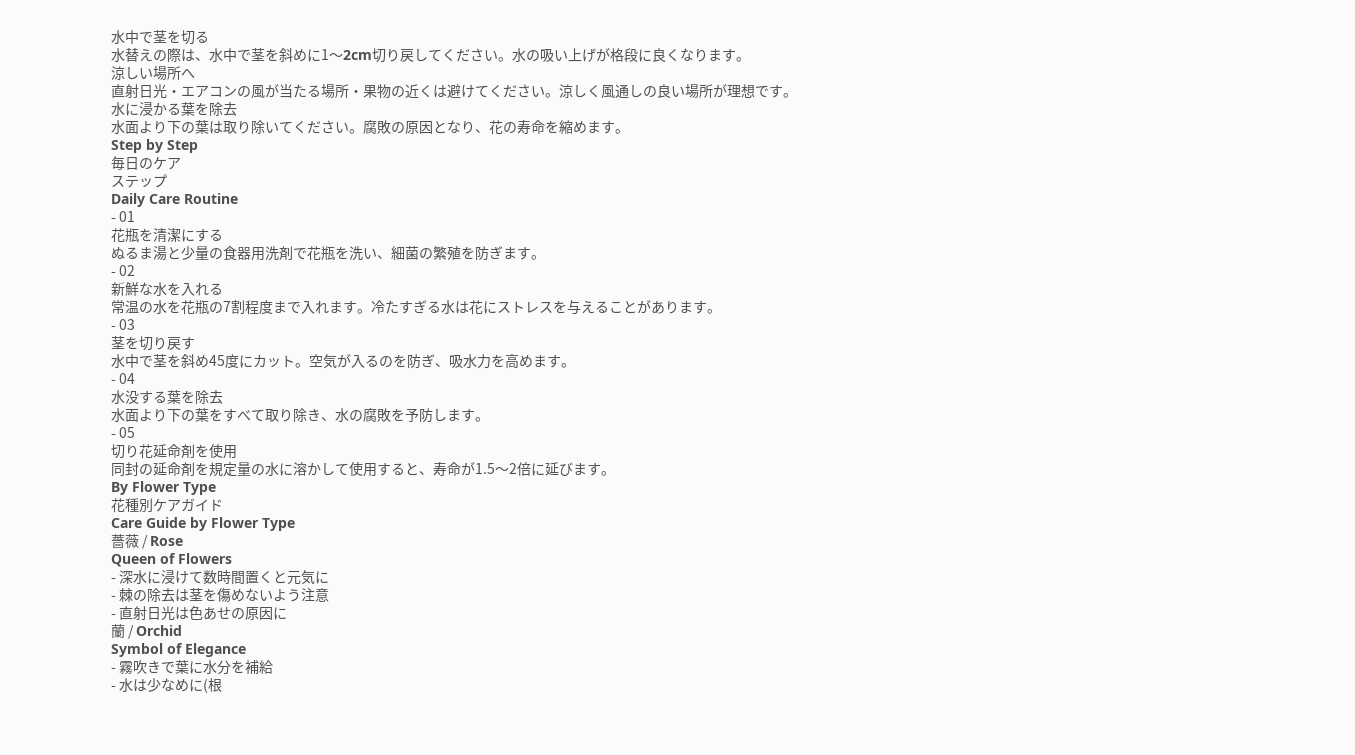水中で茎を切る
水替えの際は、水中で茎を斜めに1〜2cm切り戻してください。水の吸い上げが格段に良くなります。
涼しい場所へ
直射日光・エアコンの風が当たる場所・果物の近くは避けてください。涼しく風通しの良い場所が理想です。
水に浸かる葉を除去
水面より下の葉は取り除いてください。腐敗の原因となり、花の寿命を縮めます。
Step by Step
毎日のケア
ステップ
Daily Care Routine
- 01
花瓶を清潔にする
ぬるま湯と少量の食器用洗剤で花瓶を洗い、細菌の繁殖を防ぎます。
- 02
新鮮な水を入れる
常温の水を花瓶の7割程度まで入れます。冷たすぎる水は花にストレスを与えることがあります。
- 03
茎を切り戻す
水中で茎を斜め45度にカット。空気が入るのを防ぎ、吸水力を高めます。
- 04
水没する葉を除去
水面より下の葉をすべて取り除き、水の腐敗を予防します。
- 05
切り花延命剤を使用
同封の延命剤を規定量の水に溶かして使用すると、寿命が1.5〜2倍に延びます。
By Flower Type
花種別ケアガイド
Care Guide by Flower Type
薔薇 / Rose
Queen of Flowers
- 深水に浸けて数時間置くと元気に
- 棘の除去は茎を傷めないよう注意
- 直射日光は色あせの原因に
蘭 / Orchid
Symbol of Elegance
- 霧吹きで葉に水分を補給
- 水は少なめに(根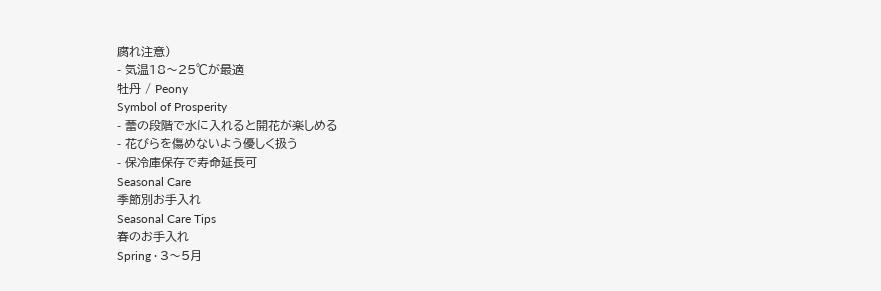腐れ注意)
- 気温18〜25℃が最適
牡丹 / Peony
Symbol of Prosperity
- 蕾の段階で水に入れると開花が楽しめる
- 花びらを傷めないよう優しく扱う
- 保冷庫保存で寿命延長可
Seasonal Care
季節別お手入れ
Seasonal Care Tips
春のお手入れ
Spring · 3〜5月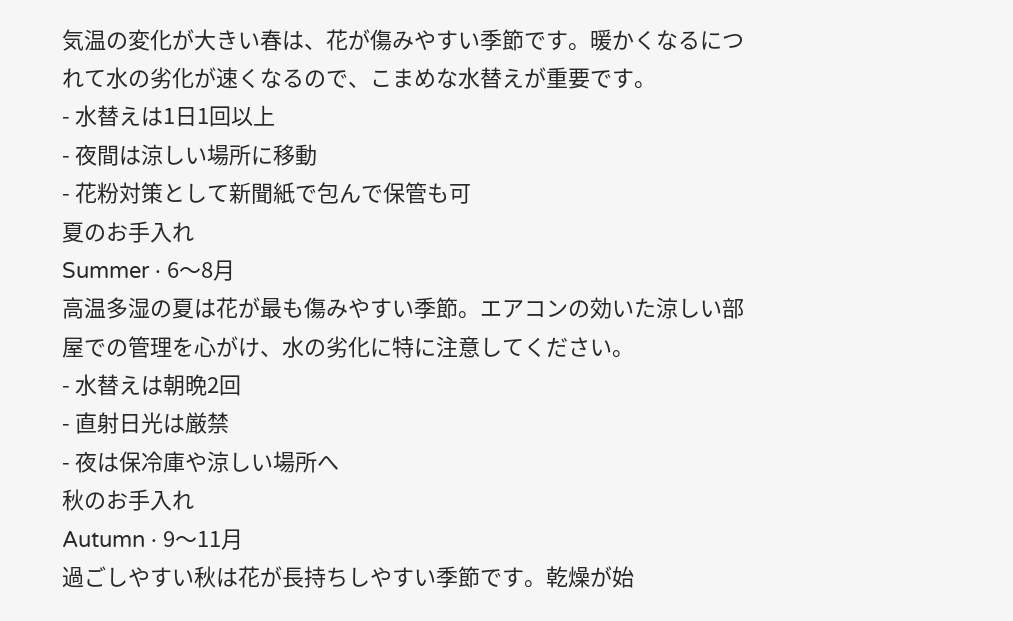気温の変化が大きい春は、花が傷みやすい季節です。暖かくなるにつれて水の劣化が速くなるので、こまめな水替えが重要です。
- 水替えは1日1回以上
- 夜間は涼しい場所に移動
- 花粉対策として新聞紙で包んで保管も可
夏のお手入れ
Summer · 6〜8月
高温多湿の夏は花が最も傷みやすい季節。エアコンの効いた涼しい部屋での管理を心がけ、水の劣化に特に注意してください。
- 水替えは朝晩2回
- 直射日光は厳禁
- 夜は保冷庫や涼しい場所へ
秋のお手入れ
Autumn · 9〜11月
過ごしやすい秋は花が長持ちしやすい季節です。乾燥が始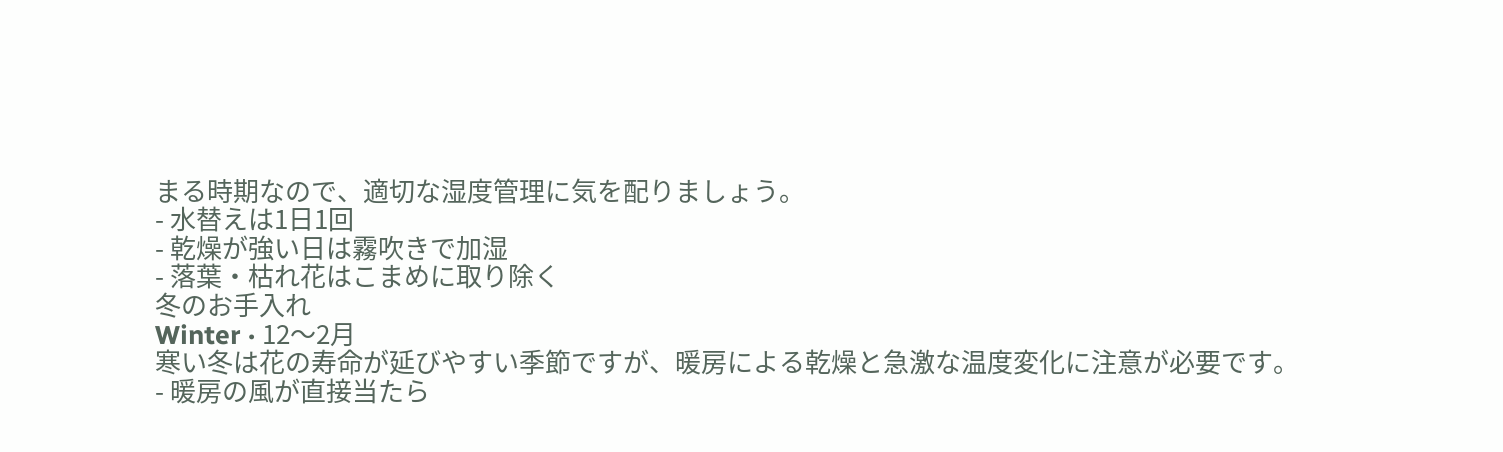まる時期なので、適切な湿度管理に気を配りましょう。
- 水替えは1日1回
- 乾燥が強い日は霧吹きで加湿
- 落葉・枯れ花はこまめに取り除く
冬のお手入れ
Winter · 12〜2月
寒い冬は花の寿命が延びやすい季節ですが、暖房による乾燥と急激な温度変化に注意が必要です。
- 暖房の風が直接当たら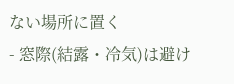ない場所に置く
- 窓際(結露・冷気)は避け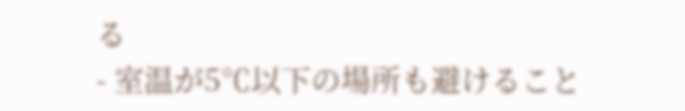る
- 室温が5℃以下の場所も避けること